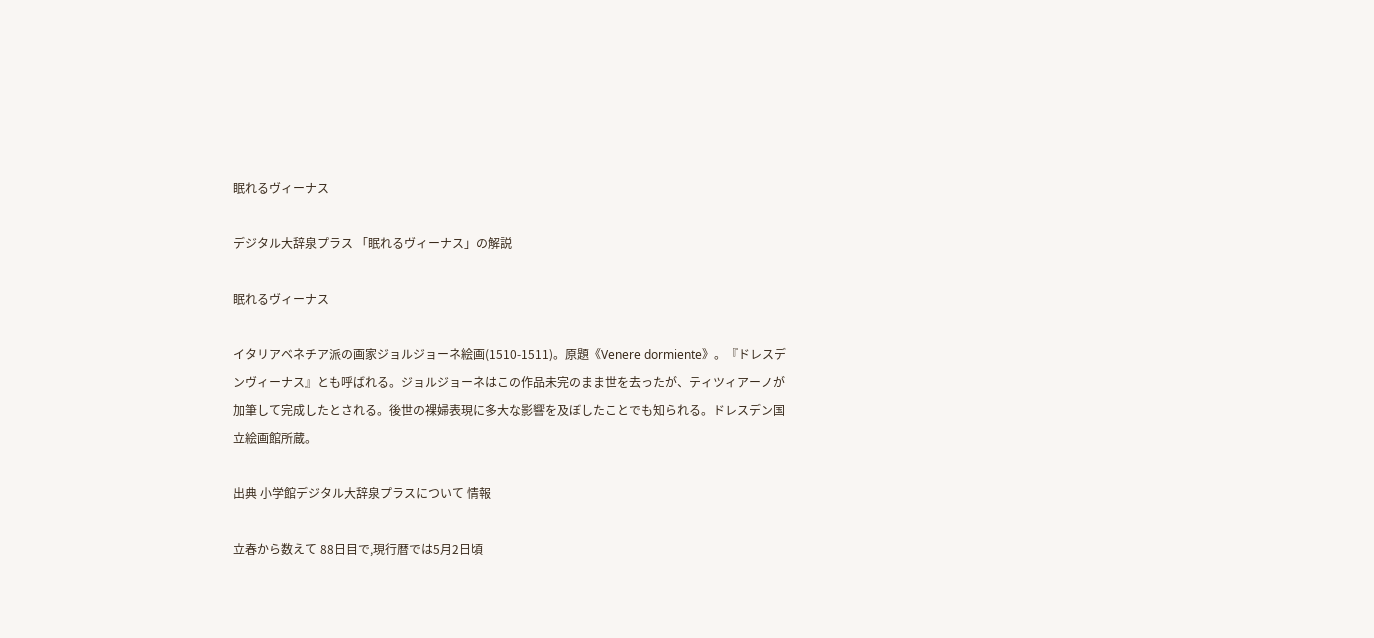眠れるヴィーナス

デジタル大辞泉プラス 「眠れるヴィーナス」の解説

眠れるヴィーナス

イタリアベネチア派の画家ジョルジョーネ絵画(1510-1511)。原題《Venere dormiente》。『ドレスデンヴィーナス』とも呼ばれる。ジョルジョーネはこの作品未完のまま世を去ったが、ティツィアーノが加筆して完成したとされる。後世の裸婦表現に多大な影響を及ぼしたことでも知られる。ドレスデン国立絵画館所蔵。

出典 小学館デジタル大辞泉プラスについて 情報

立春から数えて 88日目で,現行暦では5月2日頃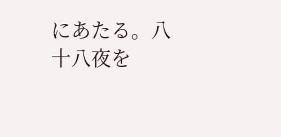にあたる。八十八夜を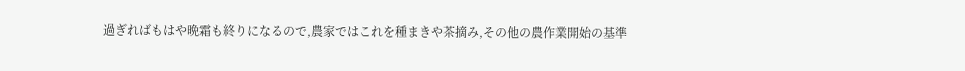過ぎればもはや晩霜も終りになるので,農家ではこれを種まきや茶摘み,その他の農作業開始の基準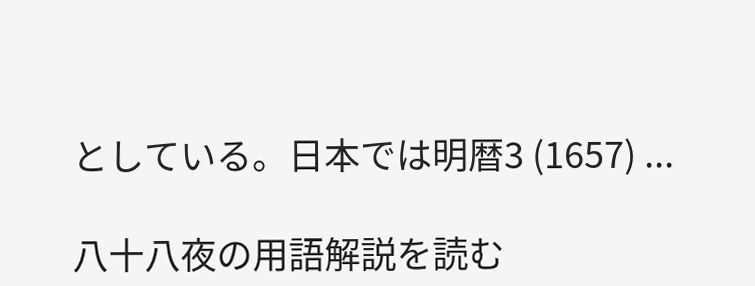としている。日本では明暦3 (1657) ...

八十八夜の用語解説を読む